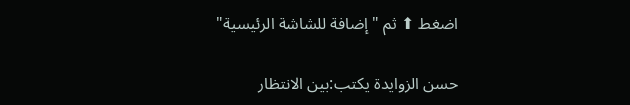اضغط ⬆ ثم "إضافة للشاشة الرئيسية"

حسن الزوايدة يكتب:بين الانتظار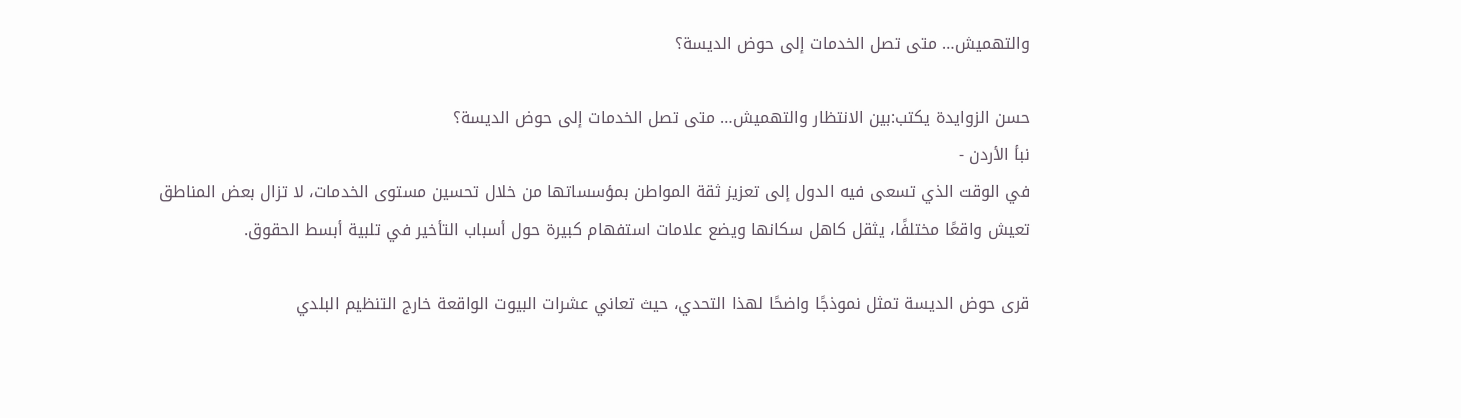والتهميش… متى تصل الخدمات إلى حوض الديسة؟

حسن الزوايدة يكتب:بين الانتظار والتهميش… متى تصل الخدمات إلى حوض الديسة؟
نبأ الأردن -
في الوقت الذي تسعى فيه الدول إلى تعزيز ثقة المواطن بمؤسساتها من خلال تحسين مستوى الخدمات، لا تزال بعض المناطق تعيش واقعًا مختلفًا، يثقل كاهل سكانها ويضع علامات استفهام كبيرة حول أسباب التأخير في تلبية أبسط الحقوق.

قرى حوض الديسة تمثل نموذجًا واضحًا لهذا التحدي، حيث تعاني عشرات البيوت الواقعة خارج التنظيم البلدي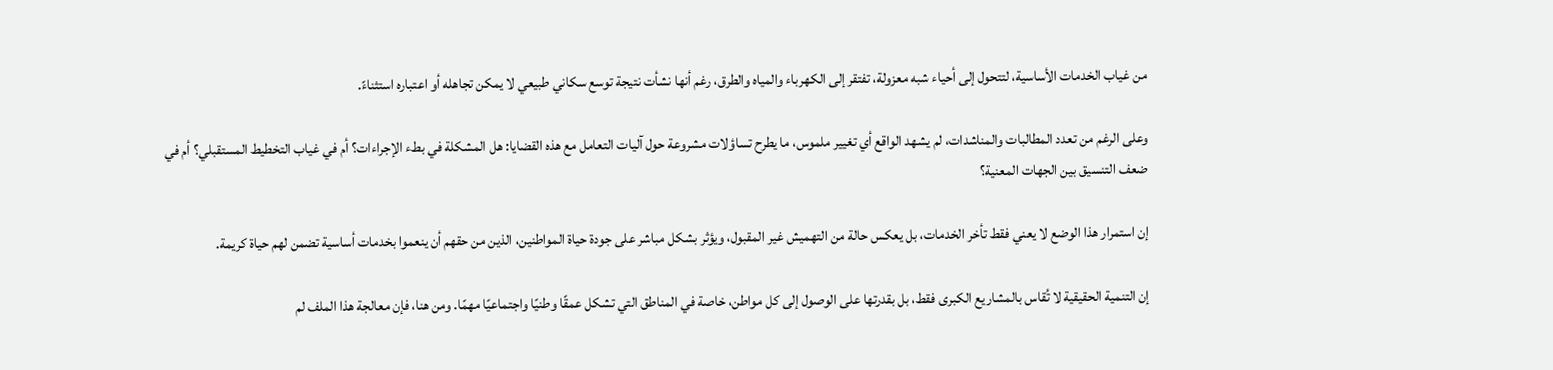من غياب الخدمات الأساسية، لتتحول إلى أحياء شبه معزولة، تفتقر إلى الكهرباء والمياه والطرق، رغم أنها نشأت نتيجة توسع سكاني طبيعي لا يمكن تجاهله أو اعتباره استثناءً.

وعلى الرغم من تعدد المطالبات والمناشدات، لم يشهد الواقع أي تغيير ملموس، ما يطرح تساؤلات مشروعة حول آليات التعامل مع هذه القضايا: هل المشكلة في بطء الإجراءات؟ أم في غياب التخطيط المستقبلي؟ أم في ضعف التنسيق بين الجهات المعنية؟

إن استمرار هذا الوضع لا يعني فقط تأخر الخدمات، بل يعكس حالة من التهميش غير المقبول، ويؤثر بشكل مباشر على جودة حياة المواطنين، الذين من حقهم أن ينعموا بخدمات أساسية تضمن لهم حياة كريمة.

إن التنمية الحقيقية لا تُقاس بالمشاريع الكبرى فقط، بل بقدرتها على الوصول إلى كل مواطن، خاصة في المناطق التي تشكل عمقًا وطنيًا واجتماعيًا مهمًا. ومن هنا، فإن معالجة هذا الملف لم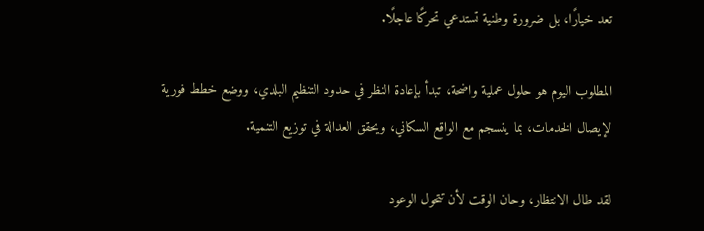تعد خيارًا، بل ضرورة وطنية تستدعي تحركًا عاجلًا.

المطلوب اليوم هو حلول عملية واضحة، تبدأ بإعادة النظر في حدود التنظيم البلدي، ووضع خطط فورية لإيصال الخدمات، بما ينسجم مع الواقع السكاني، ويحقق العدالة في توزيع التنمية.

لقد طال الانتظار، وحان الوقت لأن تتحول الوعود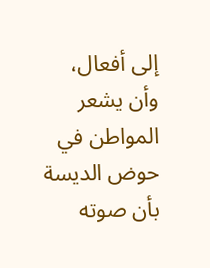إلى أفعال، وأن يشعر المواطن في حوض الديسة بأن صوته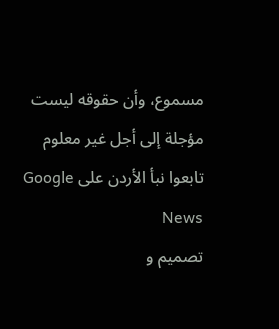مسموع، وأن حقوقه ليست مؤجلة إلى أجل غير معلوم
تابعوا نبأ الأردن على Google News
تصميم و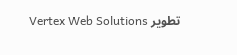تطوير Vertex Web Solutions